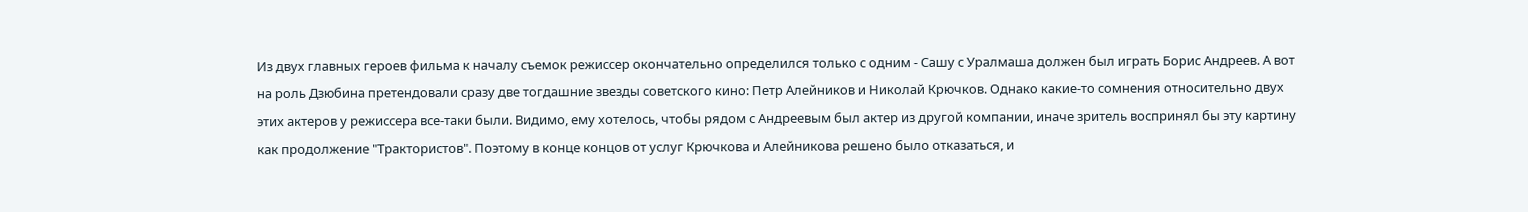Из двух главных героев фильма к началу съемок режиссер окончательно определился только с одним - Сашу с Уралмаша должен был играть Борис Андреев. А вот на роль Дзюбина претендовали сразу две тогдашние звезды советского кино: Петр Алейников и Николай Крючков. Однако какие-то сомнения относительно двух этих актеров у режиссера все-таки были. Видимо, ему хотелось, чтобы рядом с Андреевым был актер из другой компании, иначе зритель воспринял бы эту картину как продолжение "Трактористов". Поэтому в конце концов от услуг Крючкова и Алейникова решено было отказаться, и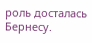роль досталась Бернесу.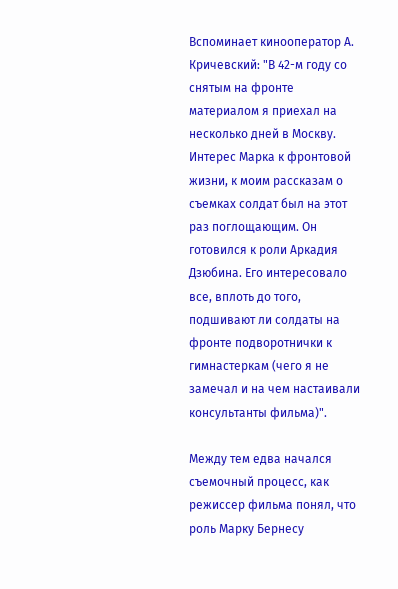Вспоминает кинооператор А. Кричевский: "В 42-м году со снятым на фронте материалом я приехал на несколько дней в Москву. Интерес Марка к фронтовой жизни, к моим рассказам о съемках солдат был на этот раз поглощающим. Он готовился к роли Аркадия Дзюбина. Его интересовало все, вплоть до того, подшивают ли солдаты на фронте подворотнички к гимнастеркам (чего я не замечал и на чем настаивали консультанты фильма)".

Между тем едва начался съемочный процесс, как режиссер фильма понял, что роль Марку Бернесу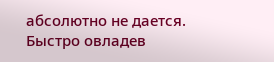абсолютно не дается. Быстро овладев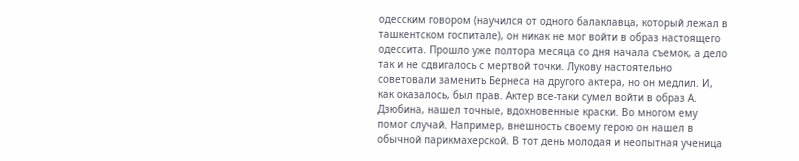одесским говором (научился от одного балаклавца, который лежал в ташкентском госпитале), он никак не мог войти в образ настоящего одессита. Прошло уже полтора месяца со дня начала съемок, а дело так и не сдвигалось с мертвой точки. Лукову настоятельно советовали заменить Бернеса на другого актера, но он медлил. И, как оказалось, был прав. Актер все-таки сумел войти в образ А. Дзюбина, нашел точные, вдохновенные краски. Во многом ему помог случай. Например, внешность своему герою он нашел в обычной парикмахерской. В тот день молодая и неопытная ученица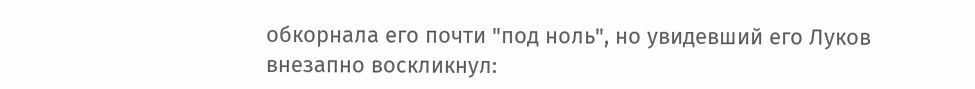обкорнала его почти "под ноль", но увидевший его Луков внезапно воскликнул: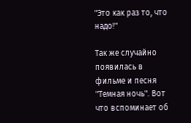"Это как раз то, что надо!"

Так же случайно появилась в фильме и песня "Темная ночь". Вот что вспоминает об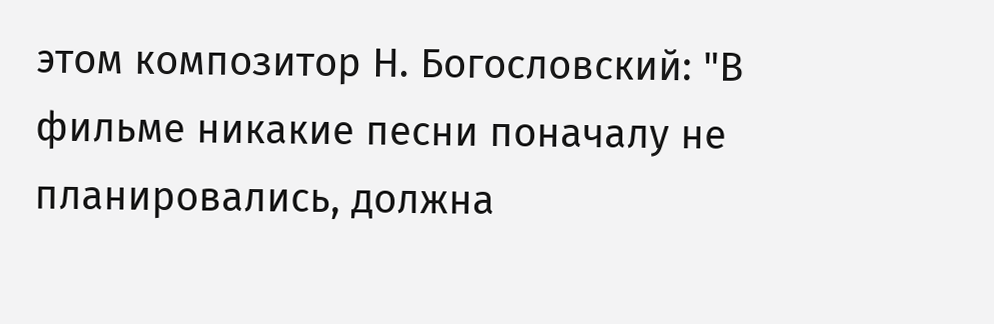этом композитор Н. Богословский: "В фильме никакие песни поначалу не планировались, должна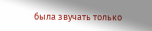была звучать только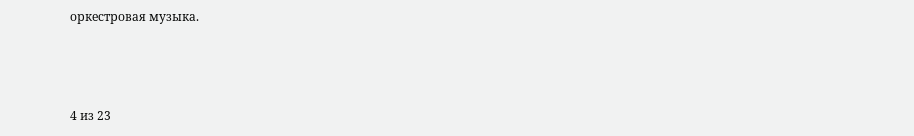оркестровая музыка.



4 из 23